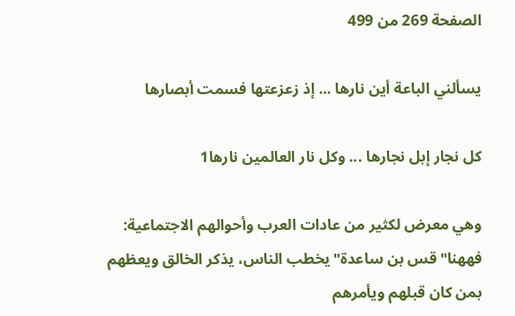الصفحة 269 من 499

يسألني الباعة أين نارها ... إذ زعزعتها فسمت أبصارها

كل نجار إبل نجارها ... وكل نار العالمين نارها1

وهي معرض لكثير من عادات العرب وأحوالهم الاجتماعية: فههنا"قس بن ساعدة"يخطب الناس، يذكر الخالق ويعظهم بمن كان قبلهم ويأمرهم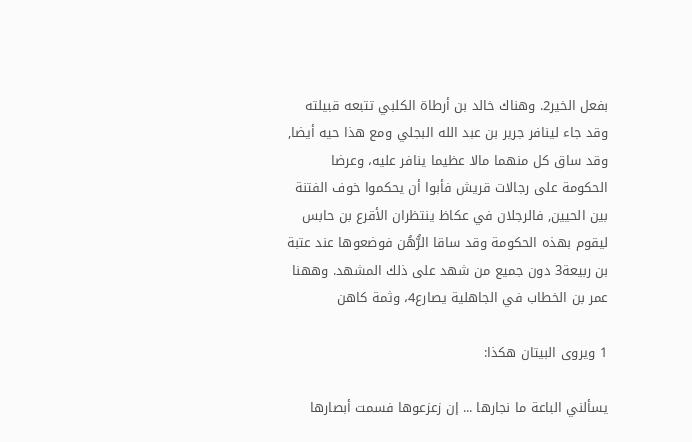بفعل الخير2. وهناك خالد بن أرطاة الكلبي تتبعه قبيلته وقد جاء لينافر جرير بن عبد الله البجلي ومع هذا حيه أيضا, وقد ساق كل منهما مالا عظيما ينافر عليه، وعرضا الحكومة على رجالات قريش فأبوا أن يحكموا خوف الفتنة بين الحيين, فالرجلان في عكاظ ينتظران الأقرع بن حابس ليقوم بهذه الحكومة وقد ساقا الرُّهُن فوضعوها عند عتبة بن ربيعة3 دون جميع من شهد على ذلك المشهد. وههنا عمر بن الخطاب في الجاهلية يصارع4، وثمة كاهن

1 ويروى البيتان هكذا:

يسألني الباعة ما نجارها ... إن زعزعوها فسمت أبصارها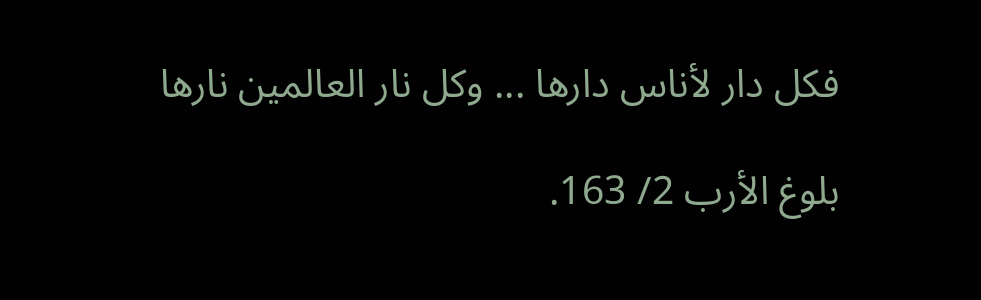فكل دار لأناس دارها ... وكل نار العالمين نارها

بلوغ الأرب 2/ 163.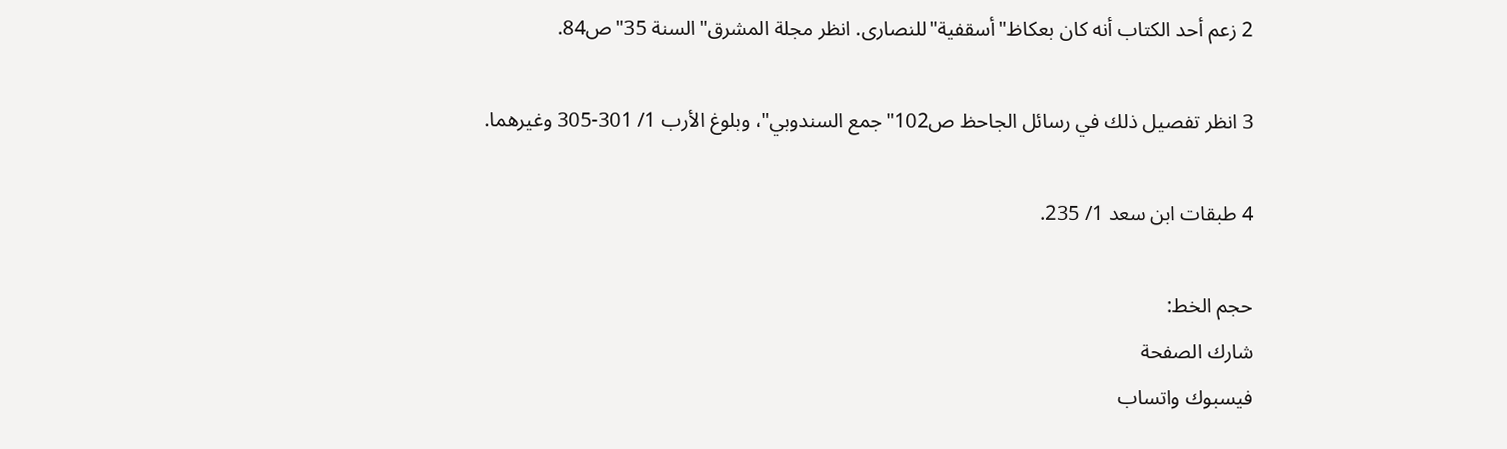2 زعم أحد الكتاب أنه كان بعكاظ"أسقفية"للنصارى. انظر مجلة المشرق"السنة 35"ص84.

3 انظر تفصيل ذلك في رسائل الجاحظ ص102"جمع السندوبي"، وبلوغ الأرب 1/ 301-305 وغيرهما.

4 طبقات ابن سعد 1/ 235.

حجم الخط:
شارك الصفحة
فيسبوك واتساب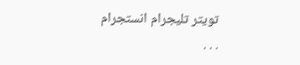تويتر تليجرام انستجرام
. . .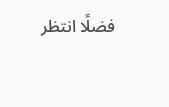فضلًا انتظر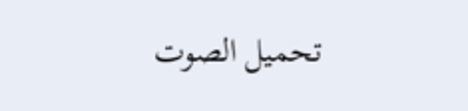تحميل الصوت